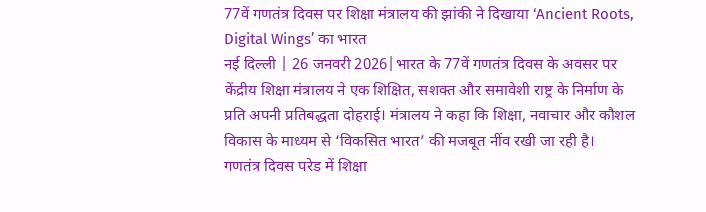77वें गणतंत्र दिवस पर शिक्षा मंत्रालय की झांकी ने दिखाया ‘Ancient Roots, Digital Wings’ का भारत
नई दिल्ली | 26 जनवरी 2026|भारत के 77वें गणतंत्र दिवस के अवसर पर केंद्रीय शिक्षा मंत्रालय ने एक शिक्षित, सशक्त और समावेशी राष्ट्र के निर्माण के प्रति अपनी प्रतिबद्धता दोहराई। मंत्रालय ने कहा कि शिक्षा, नवाचार और कौशल विकास के माध्यम से ‘विकसित भारत’ की मजबूत नींव रखी जा रही है।
गणतंत्र दिवस परेड में शिक्षा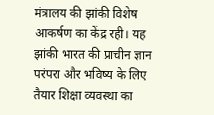मंत्रालय की झांकी विशेष आकर्षण का केंद्र रही। यह झांकी भारत की प्राचीन ज्ञान परंपरा और भविष्य के लिए तैयार शिक्षा व्यवस्था का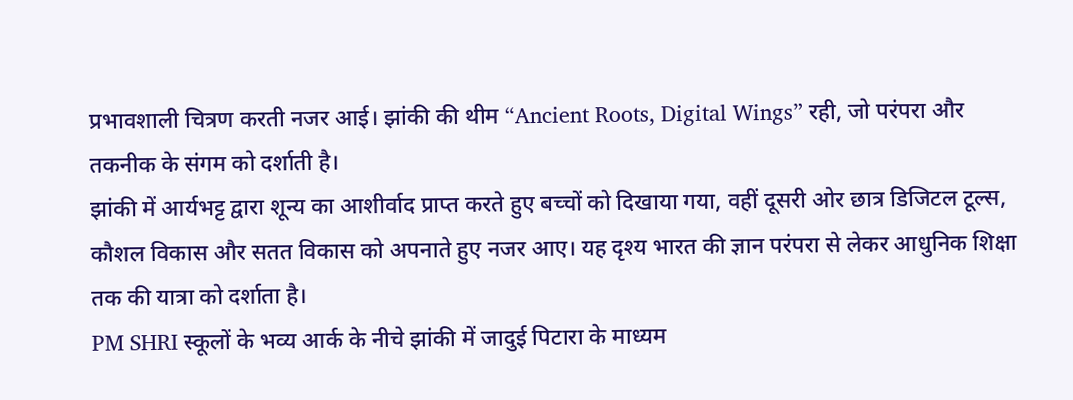प्रभावशाली चित्रण करती नजर आई। झांकी की थीम “Ancient Roots, Digital Wings” रही, जो परंपरा और तकनीक के संगम को दर्शाती है।
झांकी में आर्यभट्ट द्वारा शून्य का आशीर्वाद प्राप्त करते हुए बच्चों को दिखाया गया, वहीं दूसरी ओर छात्र डिजिटल टूल्स, कौशल विकास और सतत विकास को अपनाते हुए नजर आए। यह दृश्य भारत की ज्ञान परंपरा से लेकर आधुनिक शिक्षा तक की यात्रा को दर्शाता है।
PM SHRI स्कूलों के भव्य आर्क के नीचे झांकी में जादुई पिटारा के माध्यम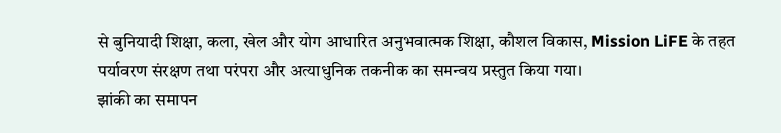से बुनियादी शिक्षा, कला, खेल और योग आधारित अनुभवात्मक शिक्षा, कौशल विकास, Mission LiFE के तहत पर्यावरण संरक्षण तथा परंपरा और अत्याधुनिक तकनीक का समन्वय प्रस्तुत किया गया।
झांकी का समापन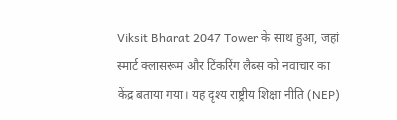Viksit Bharat 2047 Tower के साथ हुआ, जहां स्मार्ट क्लासरूम और टिंकरिंग लैब्स को नवाचार का केंद्र बताया गया। यह दृश्य राष्ट्रीय शिक्षा नीति (NEP)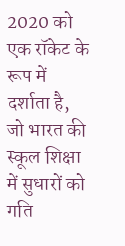2020 को एक रॉकेट के रूप में दर्शाता है, जो भारत की स्कूल शिक्षा में सुधारों को गति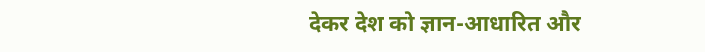देकर देश को ज्ञान-आधारित और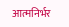आत्मनिर्भर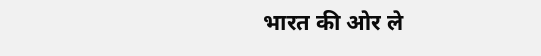भारत की ओर ले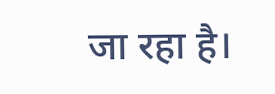जा रहा है।